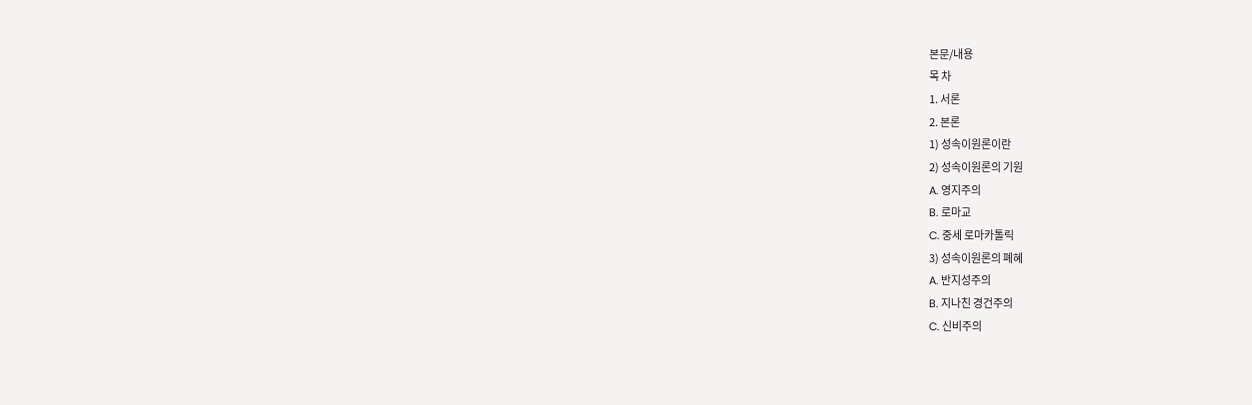본문/내용
목 차
1. 서론
2. 본론
1) 성속이원론이란
2) 성속이원론의 기원
A. 영지주의
B. 로마교
C. 중세 로마카톨릭
3) 성속이원론의 폐혜
A. 반지성주의
B. 지나친 경건주의
C. 신비주의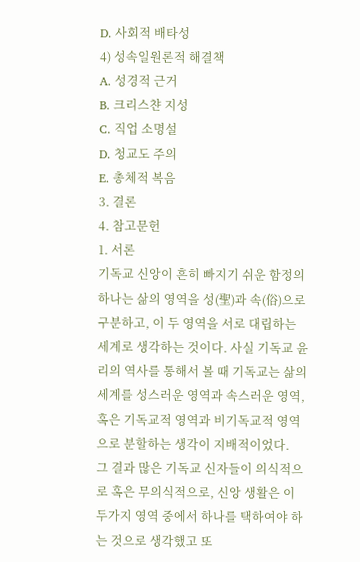D. 사회적 배타성
4) 성속일원론적 해결책
A. 성경적 근거
B. 크리스챤 지성
C. 직업 소명설
D. 청교도 주의
E. 총체적 복음
3. 결론
4. 참고문헌
1. 서론
기독교 신앙이 흔히 빠지기 쉬운 함정의 하나는 삶의 영역을 성(聖)과 속(俗)으로 구분하고, 이 두 영역을 서로 대립하는 세계로 생각하는 것이다. 사실 기독교 윤리의 역사를 통해서 볼 때 기독교는 삶의 세계를 성스러운 영역과 속스러운 영역, 혹은 기독교적 영역과 비기독교적 영역으로 분할하는 생각이 지배적이었다.
그 결과 많은 기독교 신자들이 의식적으로 혹은 무의식적으로, 신앙 생활은 이 두가지 영역 중에서 하나를 택하여야 하는 것으로 생각했고 또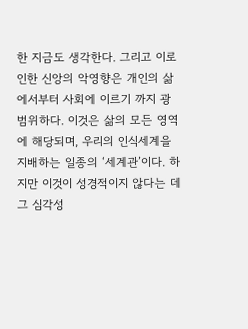한 지금도 생각한다. 그리고 이로 인한 신앙의 악영향은 개인의 삶에서부터 사회에 이르기 까지 광범위하다. 이것은 삶의 모든 영역에 해당되며, 우리의 인식세계을 지배하는 일종의 ‘세계관’이다. 하지만 이것이 성경적이지 않다는 데 그 심각성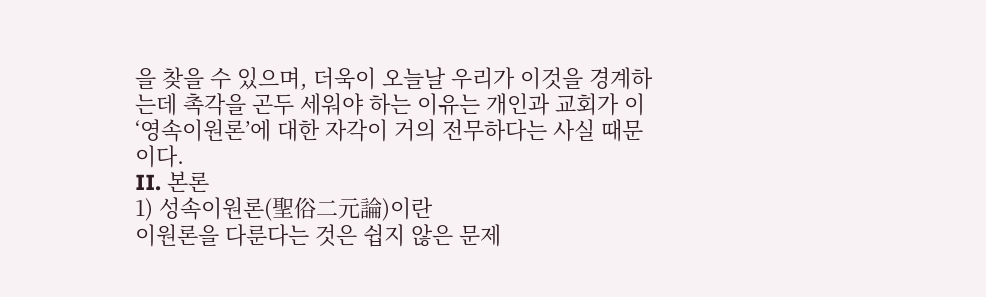을 찾을 수 있으며, 더욱이 오늘날 우리가 이것을 경계하는데 촉각을 곤두 세워야 하는 이유는 개인과 교회가 이 ‘영속이원론’에 대한 자각이 거의 전무하다는 사실 때문이다.
II. 본론
1) 성속이원론(聖俗二元論)이란
이원론을 다룬다는 것은 쉽지 않은 문제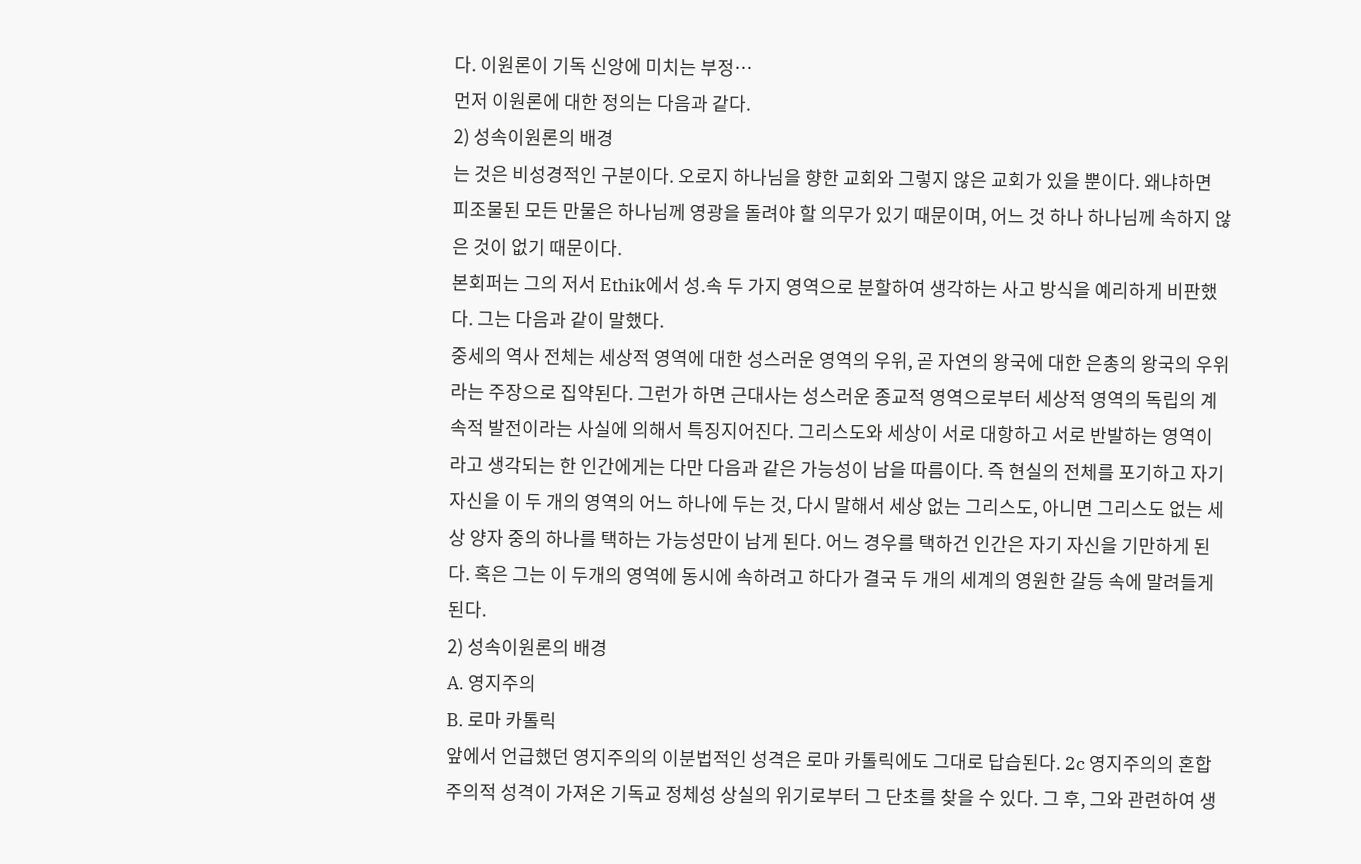다. 이원론이 기독 신앙에 미치는 부정…
먼저 이원론에 대한 정의는 다음과 같다.
2) 성속이원론의 배경
는 것은 비성경적인 구분이다. 오로지 하나님을 향한 교회와 그렇지 않은 교회가 있을 뿐이다. 왜냐하면 피조물된 모든 만물은 하나님께 영광을 돌려야 할 의무가 있기 때문이며, 어느 것 하나 하나님께 속하지 않은 것이 없기 때문이다.
본회퍼는 그의 저서 Ethik에서 성.속 두 가지 영역으로 분할하여 생각하는 사고 방식을 예리하게 비판했다. 그는 다음과 같이 말했다.
중세의 역사 전체는 세상적 영역에 대한 성스러운 영역의 우위, 곧 자연의 왕국에 대한 은총의 왕국의 우위라는 주장으로 집약된다. 그런가 하면 근대사는 성스러운 종교적 영역으로부터 세상적 영역의 독립의 계속적 발전이라는 사실에 의해서 특징지어진다. 그리스도와 세상이 서로 대항하고 서로 반발하는 영역이라고 생각되는 한 인간에게는 다만 다음과 같은 가능성이 남을 따름이다. 즉 현실의 전체를 포기하고 자기 자신을 이 두 개의 영역의 어느 하나에 두는 것, 다시 말해서 세상 없는 그리스도, 아니면 그리스도 없는 세상 양자 중의 하나를 택하는 가능성만이 남게 된다. 어느 경우를 택하건 인간은 자기 자신을 기만하게 된다. 혹은 그는 이 두개의 영역에 동시에 속하려고 하다가 결국 두 개의 세계의 영원한 갈등 속에 말려들게 된다.
2) 성속이원론의 배경
A. 영지주의
B. 로마 카톨릭
앞에서 언급했던 영지주의의 이분법적인 성격은 로마 카톨릭에도 그대로 답습된다. 2c 영지주의의 혼합주의적 성격이 가져온 기독교 정체성 상실의 위기로부터 그 단초를 찾을 수 있다. 그 후, 그와 관련하여 생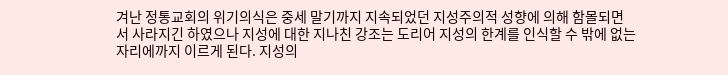겨난 정통교회의 위기의식은 중세 말기까지 지속되었던 지성주의적 성향에 의해 함몰되면서 사라지긴 하였으나 지성에 대한 지나친 강조는 도리어 지성의 한계를 인식할 수 밖에 없는 자리에까지 이르게 된다. 지성의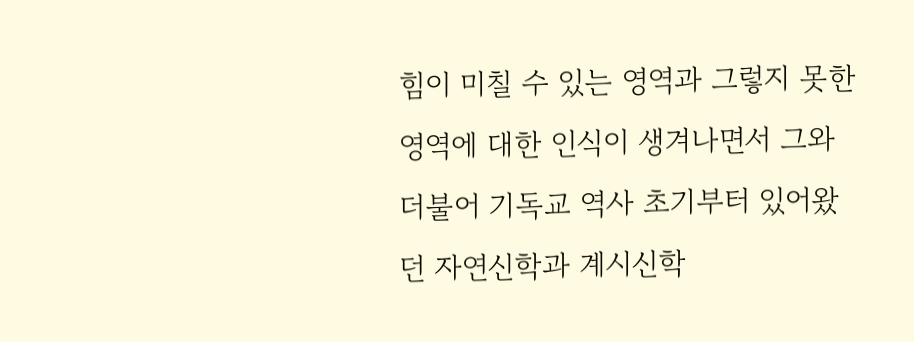힘이 미칠 수 있는 영역과 그렇지 못한 영역에 대한 인식이 생겨나면서 그와 더불어 기독교 역사 초기부터 있어왔던 자연신학과 계시신학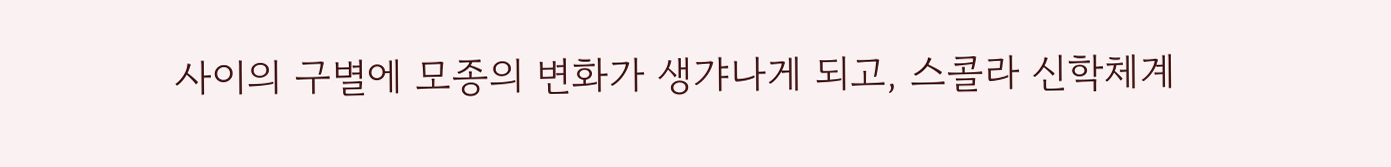사이의 구별에 모종의 변화가 생갸나게 되고, 스콜라 신학체계